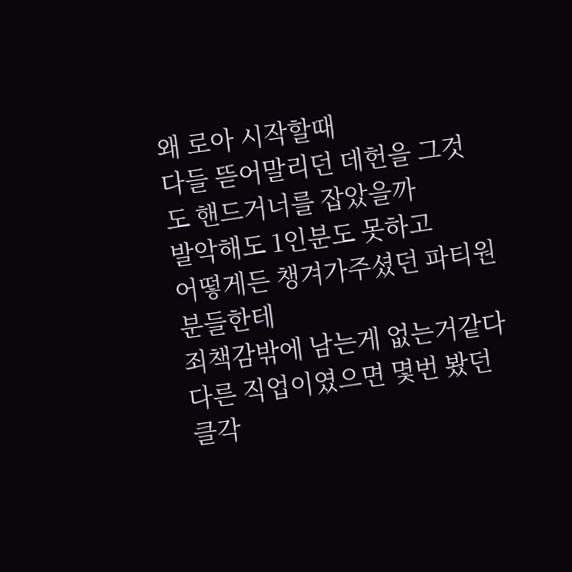왜 로아 시작할때
다들 뜯어말리던 데헌을 그것도 핸드거너를 잡았을까
발악해도 1인분도 못하고
어떻게든 챙겨가주셨던 파티원분들한테
죄책감밖에 남는게 없는거같다
다른 직업이였으면 몇번 봤던 클각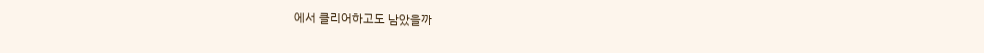에서 클리어하고도 남았을까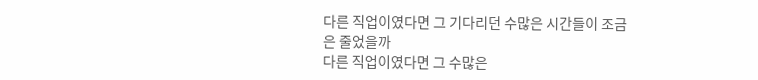다른 직업이였다면 그 기다리던 수많은 시간들이 조금은 줄었을까
다른 직업이였다면 그 수많은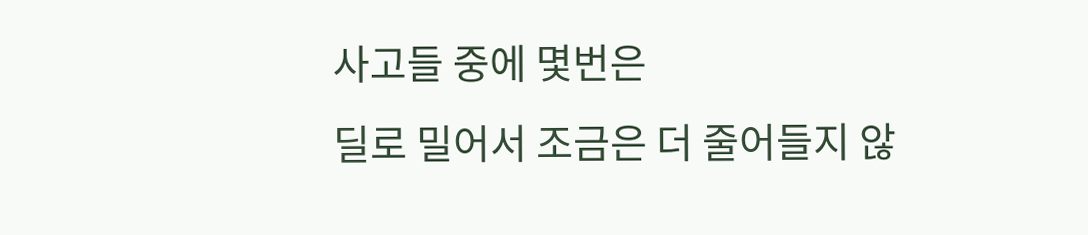사고들 중에 몇번은
딜로 밀어서 조금은 더 줄어들지 않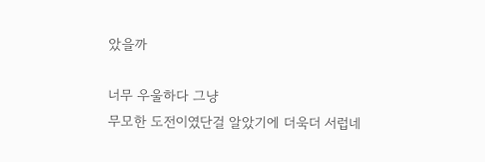았을까

너무 우울하다 그냥
무모한 도전이였단걸 알았기에 더욱더 서럽네